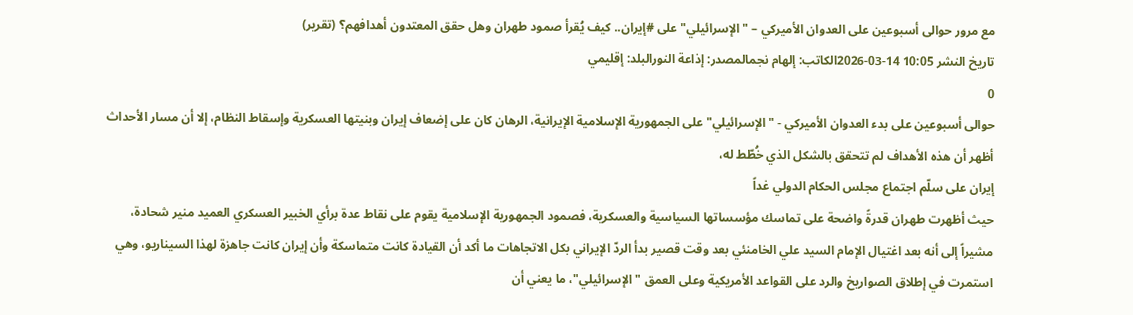مع مرور حوالى أسبوعين على العدوان الأميركي – "الإسرائيلي" على #إيران.. كيف يُقرأ صمود طهران وهل حقق المعتدون أهدافهم؟ (تقرير)
تاريخ النشر 10:05 14-03-2026الكاتب: إلهام نجمالمصدر: إذاعة النورالبلد: إقليمي
0
حوالى أسبوعين على بدء العدوان الأميركي - "الإسرائيلي" على الجمهورية الإسلامية الإيرانية، الرهان كان على إضعاف إيران وبنيتها العسكرية وإسقاط النظام، إلا أن مسار الأحداث أظهر أن هذه الأهداف لم تتحقق بالشكل الذي خُطّط له،
إيران على سلّم اجتماع مجلس الحكام الدولي غداً
حيث أظهرت طهران قدرةً واضحة على تماسك مؤسساتها السياسية والعسكرية، فصمود الجمهورية الإسلامية يقوم على نقاط عدة برأي الخبير العسكري العميد منير شحادة، مشيراً إلى أنه بعد اغتيال الإمام السيد علي الخامنئي بعد وقت قصير بدأ الردّ الإيراني بكل الاتجاهات ما أكد أن القيادة كانت متماسكة وأن إيران كانت جاهزة لهذا السيناريو، وهي استمرت في إطلاق الصواريخ والرد على القواعد الأمريكية وعلى العمق "الإسرائيلي"، ما يعني أن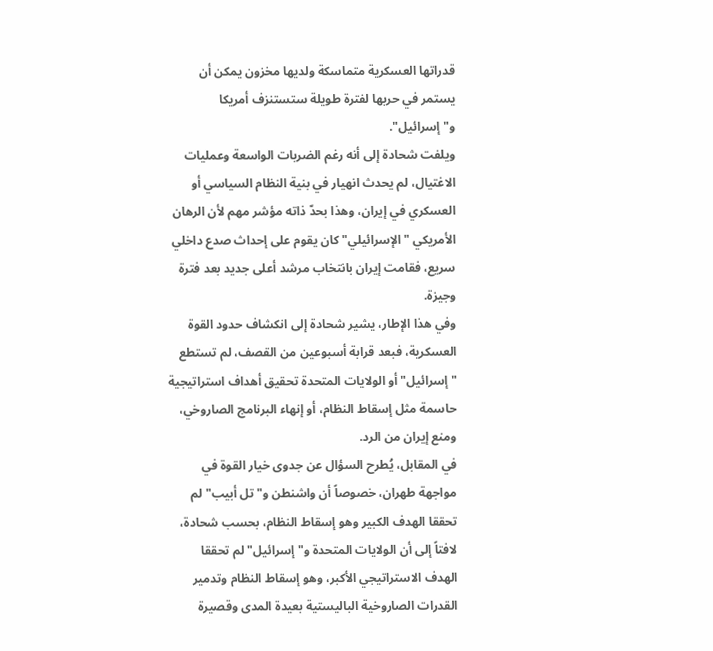قدراتها العسكرية متماسكة ولديها مخزون يمكن أن يستمر في حربها لفترة طويلة ستستنزف أمريكا و"إسرائيل".
ويلفت شحادة إلى أنه رغم الضربات الواسعة وعمليات الاغتيال، لم يحدث انهيار في بنية النظام السياسي أو العسكري في إيران، وهذا بحدّ ذاته مؤشر مهم لأن الرهان الأمريكي "الإسرائيلي" كان يقوم على إحداث صدع داخلي سريع، فقامت إيران بانتخاب مرشد أعلى جديد بعد فترة وجيزة.
وفي هذا الإطار، يشير شحادة إلى انكشاف حدود القوة العسكرية، فبعد قرابة أسبوعين من القصف، لم تستطع "إسرائيل" أو الولايات المتحدة تحقيق أهداف استراتيجية حاسمة مثل إسقاط النظام، أو إنهاء البرنامج الصاروخي، ومنع إيران من الرد.
في المقابل، يُطرح السؤال عن جدوى خيار القوة في مواجهة طهران، خصوصاً أن واشنطن و"تل أبيب" لم تحققا الهدف الكبير وهو إسقاط النظام، بحسب شحادة، لافتاً إلى أن الولايات المتحدة و"إسرائيل" لم تحققا الهدف الاستراتيجي الأكبر، وهو إسقاط النظام وتدمير القدرات الصاروخية الباليستية بعيدة المدى وقصيرة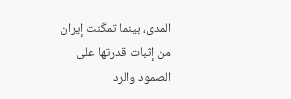المدى، بينما تمكّنت إيران من إثبات قدرتها على الصمود والرد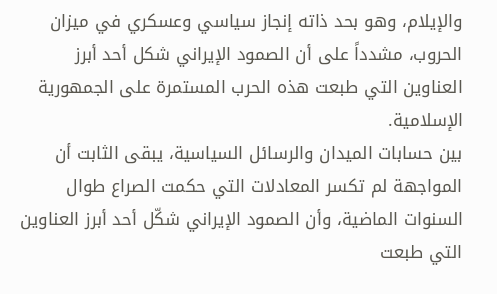والإيلام، وهو بحد ذاته إنجاز سياسي وعسكري في ميزان الحروب، مشدداً على أن الصمود الإيراني شكل أحد أبرز العناوين التي طبعت هذه الحرب المستمرة على الجمهورية الإسلامية.
بين حسابات الميدان والرسائل السياسية، يبقى الثابت أن المواجهة لم تكسر المعادلات التي حكمت الصراع طوال السنوات الماضية، وأن الصمود الإيراني شكّل أحد أبرز العناوين التي طبعت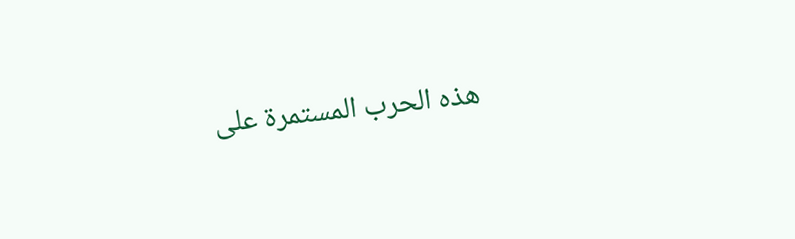هذه الحرب المستمرة على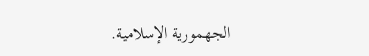الجهمورية الإسلامية.